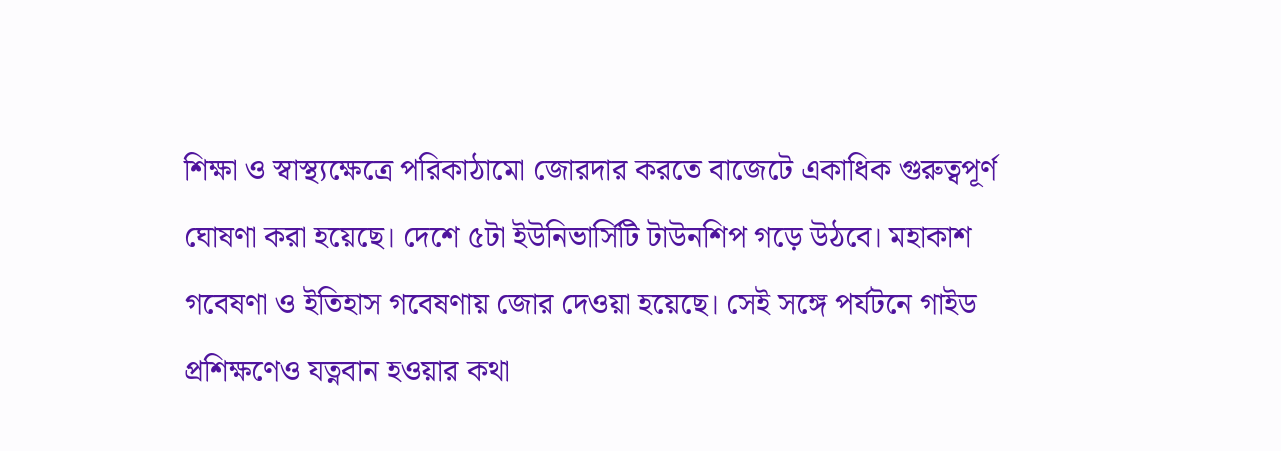শিক্ষা ও স্বাস্থ্যক্ষেত্রে পরিকাঠামো জোরদার করতে বাজেটে একাধিক গুরুত্বপূর্ণ ঘোষণা করা হয়েছে। দেশে ৫টা ইউনিভার্সিটি টাউনশিপ গড়ে উঠবে। মহাকাশ গবেষণা ও ইতিহাস গবেষণায় জোর দেওয়া হয়েছে। সেই সঙ্গে পর্যটনে গাইড প্রশিক্ষণেও যত্নবান হওয়ার কথা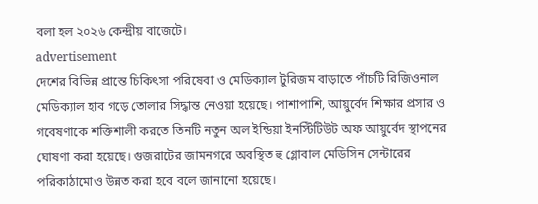বলা হল ২০২৬ কেন্দ্রীয় বাজেটে।
advertisement
দেশের বিভিন্ন প্রান্তে চিকিৎসা পরিষেবা ও মেডিক্যাল টুরিজম বাড়াতে পাঁচটি রিজিওনাল মেডিক্যাল হাব গড়ে তোলার সিদ্ধান্ত নেওয়া হয়েছে। পাশাপাশি, আয়ুর্বেদ শিক্ষার প্রসার ও গবেষণাকে শক্তিশালী করতে তিনটি নতুন অল ইন্ডিয়া ইনস্টিটিউট অফ আয়ুর্বেদ স্থাপনের ঘোষণা করা হয়েছে। গুজরাটের জামনগরে অবস্থিত হু গ্লোবাল মেডিসিন সেন্টারের পরিকাঠামোও উন্নত করা হবে বলে জানানো হয়েছে।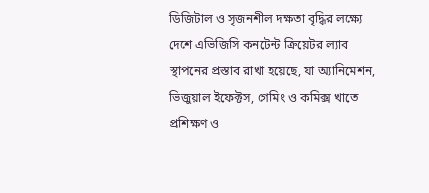ডিজিটাল ও সৃজনশীল দক্ষতা বৃদ্ধির লক্ষ্যে দেশে এভিজিসি কনটেন্ট ক্রিয়েটর ল্যাব স্থাপনের প্রস্তাব রাখা হয়েছে, যা অ্যানিমেশন, ভিজুয়াল ইফেক্টস, গেমিং ও কমিক্স খাতে প্রশিক্ষণ ও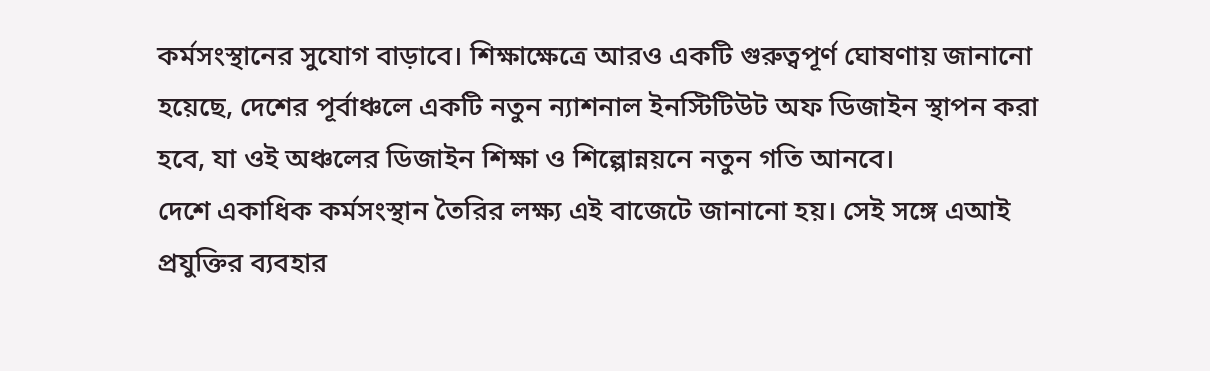কর্মসংস্থানের সুযোগ বাড়াবে। শিক্ষাক্ষেত্রে আরও একটি গুরুত্বপূর্ণ ঘোষণায় জানানো হয়েছে, দেশের পূর্বাঞ্চলে একটি নতুন ন্যাশনাল ইনস্টিটিউট অফ ডিজাইন স্থাপন করা হবে, যা ওই অঞ্চলের ডিজাইন শিক্ষা ও শিল্পোন্নয়নে নতুন গতি আনবে।
দেশে একাধিক কর্মসংস্থান তৈরির লক্ষ্য এই বাজেটে জানানো হয়। সেই সঙ্গে এআই প্রযুক্তির ব্যবহার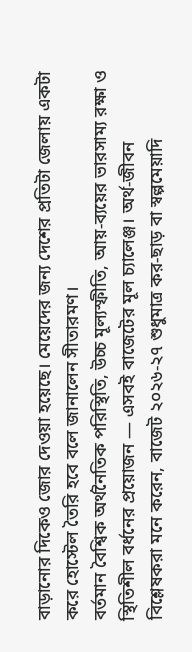বাড়ানোর দিকেও জোর দেওয়া হয়েছে। মেয়েদের জন্য দেশের প্রতিটা জেলায় একটা করে হোস্টেল তৈরি হবে বলে জানালেন সীতারমণ।
বর্তমান বৈশ্বিক অর্থনৈতিক পরিস্থিতি, উচ্চ মূল্যস্ফীতি, আয়-ব্যয়ের ভারসাম্য রক্ষা ও স্থিতিশীল বর্ধনের প্রয়োজন — এসবই বাজেটের মূল চ্যালেঞ্জ। অর্থ-জীবন বিশ্লেষকরা মনে করেন, বাজেট ২০২৬-২৭ শুধুমাত্র কর-ছাড় বা স্বল্পমেয়াদি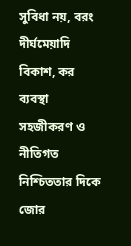সুবিধা নয়, বরং দীর্ঘমেয়াদি বিকাশ, কর ব্যবস্থা সহজীকরণ ও নীতিগত নিশ্চিততার দিকে জোর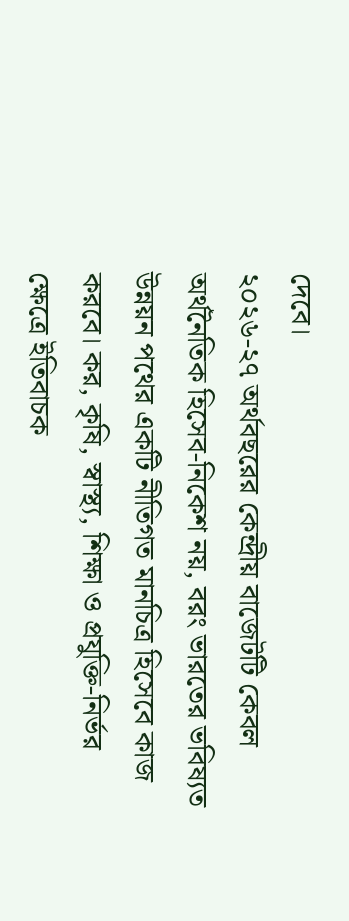দেবে।
২০২৬-২৭ অর্থবছরের কেন্দ্রীয় বাজেটটি কেবল অর্থনৈতিক হিসেব-নিকেশ নয়, বরং ভারতের ভবিষ্যত উন্নয়ন পথের একটি নীতিগত মানচিত্র হিসেবে কাজ করবে। কর, কৃষি, স্বাস্থ্য, শিক্ষা ও প্রযুক্তি-নির্ভর ক্ষেত্রে ইতিবাচক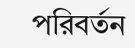পরিবর্তন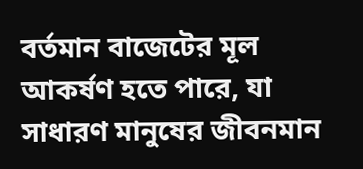বর্তমান বাজেটের মূল আকর্ষণ হতে পারে, যা সাধারণ মানুষের জীবনমান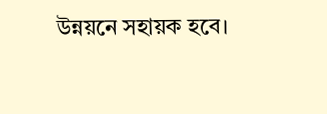উন্নয়নে সহায়ক হবে।